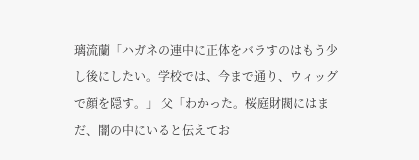璃流蘭「ハガネの連中に正体をバラすのはもう少し後にしたい。学校では、今まで通り、ウィッグで顔を隠す。」 父「わかった。桜庭財閥にはまだ、闇の中にいると伝えてお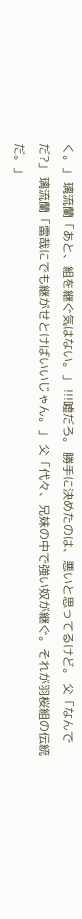く。」 璃流蘭「あと、組を継ぐ気はない。」 !!!嘘だろ。 勝手に決めたのは、悪いと思ってるけど。 父「なんでだ?」 璃流蘭「雷哉にでも継がせとけばいいじゃん。」 父「代々、兄妹の中で強い奴が継ぐ。それが羽桜組の伝統だ。」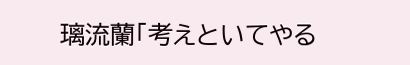璃流蘭「考えといてやる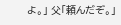よ。」 父「頼んだぞ。」